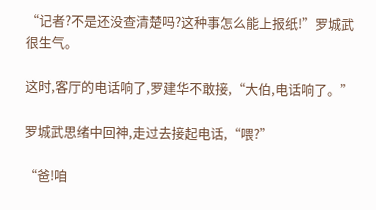“记者?不是还没查清楚吗?这种事怎么能上报纸!”罗城武很生气。

这时,客厅的电话响了,罗建华不敢接,“大伯,电话响了。”

罗城武思绪中回神,走过去接起电话,“喂?”

“爸!咱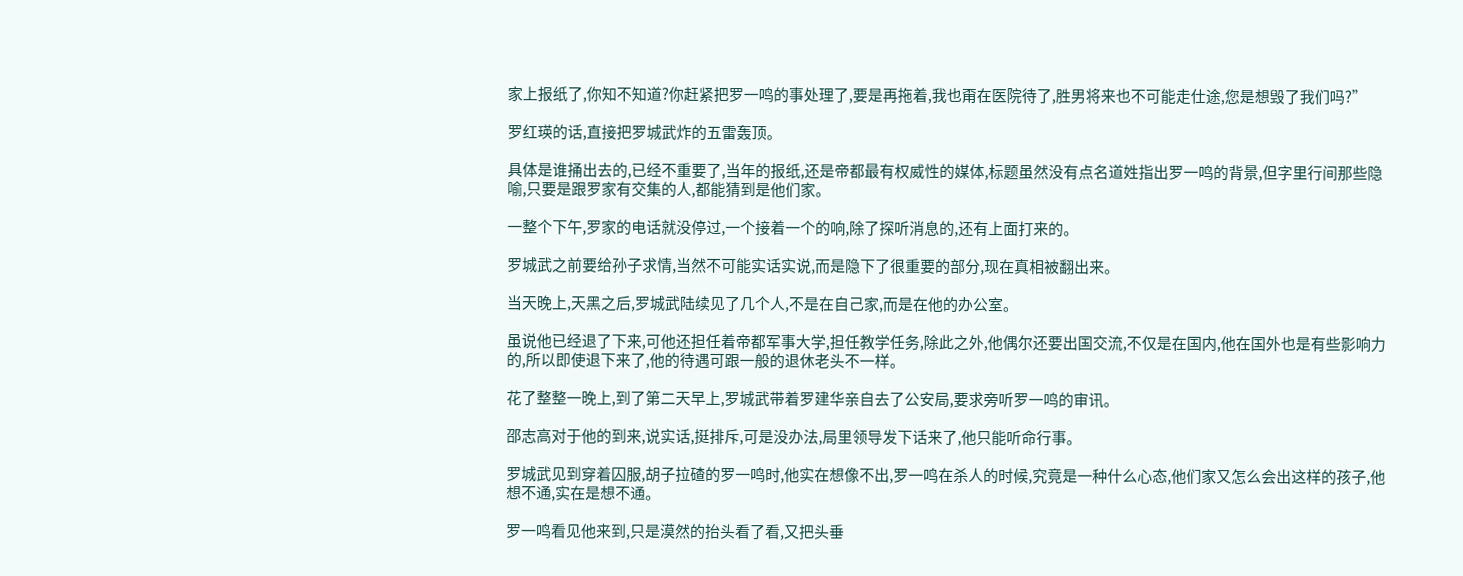家上报纸了,你知不知道?你赶紧把罗一鸣的事处理了,要是再拖着,我也甭在医院待了,胜男将来也不可能走仕途,您是想毁了我们吗?”

罗红瑛的话,直接把罗城武炸的五雷轰顶。

具体是谁捅出去的,已经不重要了,当年的报纸,还是帝都最有权威性的媒体,标题虽然没有点名道姓指出罗一鸣的背景,但字里行间那些隐喻,只要是跟罗家有交集的人,都能猜到是他们家。

一整个下午,罗家的电话就没停过,一个接着一个的响,除了探听消息的,还有上面打来的。

罗城武之前要给孙子求情,当然不可能实话实说,而是隐下了很重要的部分,现在真相被翻出来。

当天晚上,天黑之后,罗城武陆续见了几个人,不是在自己家,而是在他的办公室。

虽说他已经退了下来,可他还担任着帝都军事大学,担任教学任务,除此之外,他偶尔还要出国交流,不仅是在国内,他在国外也是有些影响力的,所以即使退下来了,他的待遇可跟一般的退休老头不一样。

花了整整一晚上,到了第二天早上,罗城武带着罗建华亲自去了公安局,要求旁听罗一鸣的审讯。

邵志高对于他的到来,说实话,挺排斥,可是没办法,局里领导发下话来了,他只能听命行事。

罗城武见到穿着囚服,胡子拉碴的罗一鸣时,他实在想像不出,罗一鸣在杀人的时候,究竟是一种什么心态,他们家又怎么会出这样的孩子,他想不通,实在是想不通。

罗一鸣看见他来到,只是漠然的抬头看了看,又把头垂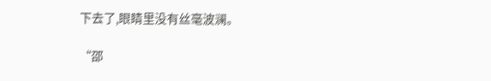下去了,眼睛里没有丝毫波澜。

“邵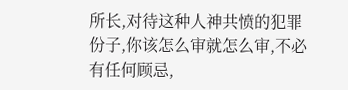所长,对待这种人神共愤的犯罪份子,你该怎么审就怎么审,不必有任何顾忌,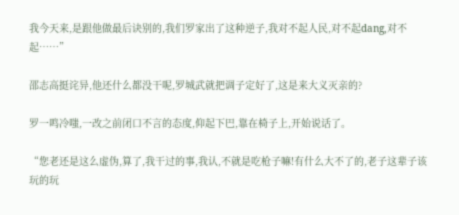我今天来,是跟他做最后诀别的,我们罗家出了这种逆子,我对不起人民,对不起dang,对不起……”

邵志高挺诧异,他还什么都没干呢,罗城武就把调子定好了,这是来大义灭亲的?

罗一鸣冷嗤,一改之前闭口不言的态度,仰起下巴,靠在椅子上,开始说话了。

“您老还是这么虚伪,算了,我干过的事,我认,不就是吃枪子嘛!有什么大不了的,老子这辈子该玩的玩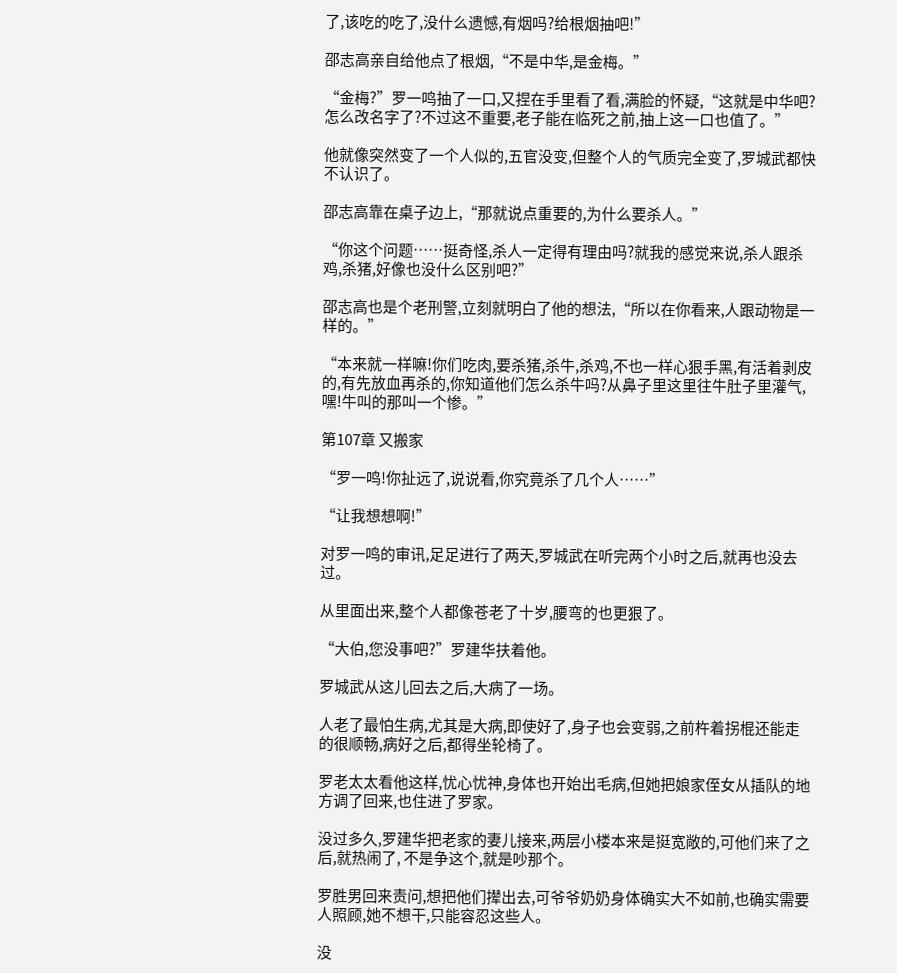了,该吃的吃了,没什么遗憾,有烟吗?给根烟抽吧!”

邵志高亲自给他点了根烟,“不是中华,是金梅。”

“金梅?”罗一鸣抽了一口,又捏在手里看了看,满脸的怀疑,“这就是中华吧?怎么改名字了?不过这不重要,老子能在临死之前,抽上这一口也值了。”

他就像突然变了一个人似的,五官没变,但整个人的气质完全变了,罗城武都快不认识了。

邵志高靠在桌子边上,“那就说点重要的,为什么要杀人。”

“你这个问题……挺奇怪,杀人一定得有理由吗?就我的感觉来说,杀人跟杀鸡,杀猪,好像也没什么区别吧?”

邵志高也是个老刑警,立刻就明白了他的想法,“所以在你看来,人跟动物是一样的。”

“本来就一样嘛!你们吃肉,要杀猪,杀牛,杀鸡,不也一样心狠手黑,有活着剥皮的,有先放血再杀的,你知道他们怎么杀牛吗?从鼻子里这里往牛肚子里灌气,嘿!牛叫的那叫一个惨。”

第107章 又搬家

“罗一鸣!你扯远了,说说看,你究竟杀了几个人……”

“让我想想啊!”

对罗一鸣的审讯,足足进行了两天,罗城武在听完两个小时之后,就再也没去过。

从里面出来,整个人都像苍老了十岁,腰弯的也更狠了。

“大伯,您没事吧?”罗建华扶着他。

罗城武从这儿回去之后,大病了一场。

人老了最怕生病,尤其是大病,即使好了,身子也会变弱,之前杵着拐棍还能走的很顺畅,病好之后,都得坐轮椅了。

罗老太太看他这样,忧心忧神,身体也开始出毛病,但她把娘家侄女从插队的地方调了回来,也住进了罗家。

没过多久,罗建华把老家的妻儿接来,两层小楼本来是挺宽敞的,可他们来了之后,就热闹了, 不是争这个,就是吵那个。

罗胜男回来责问,想把他们撵出去,可爷爷奶奶身体确实大不如前,也确实需要人照顾,她不想干,只能容忍这些人。

没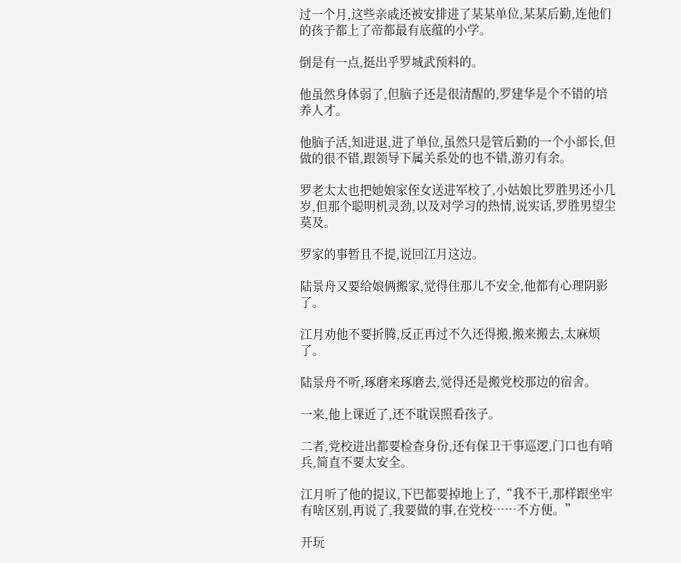过一个月,这些亲戚还被安排进了某某单位,某某后勤,连他们的孩子都上了帝都最有底蕴的小学。

倒是有一点,挺出乎罗城武预料的。

他虽然身体弱了,但脑子还是很清醒的,罗建华是个不错的培养人才。

他脑子活,知进退,进了单位,虽然只是管后勤的一个小部长,但做的很不错,跟领导下属关系处的也不错,游刃有余。

罗老太太也把她娘家侄女送进军校了,小姑娘比罗胜男还小几岁,但那个聪明机灵劲,以及对学习的热情,说实话,罗胜男望尘莫及。

罗家的事暂且不提,说回江月这边。

陆景舟又要给娘俩搬家,觉得住那儿不安全,他都有心理阴影了。

江月劝他不要折腾,反正再过不久还得搬,搬来搬去,太麻烦了。

陆景舟不听,琢磨来琢磨去,觉得还是搬党校那边的宿舍。

一来,他上课近了,还不耽误照看孩子。

二者,党校进出都要检查身份,还有保卫干事巡逻,门口也有哨兵,简直不要太安全。

江月听了他的提议,下巴都要掉地上了,“我不干,那样跟坐牢有啥区别,再说了,我要做的事,在党校……不方便。”

开玩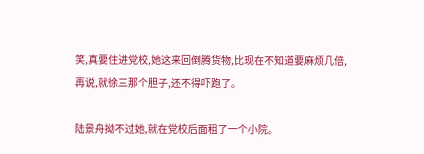笑,真要住进党校,她这来回倒腾货物,比现在不知道要麻烦几倍,再说,就徐三那个胆子,还不得吓跑了。

陆景舟拗不过她,就在党校后面租了一个小院。